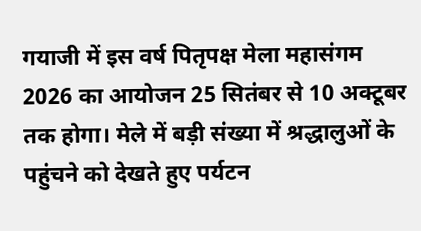गयाजी में इस वर्ष पितृपक्ष मेला महासंगम 2026 का आयोजन 25 सितंबर से 10 अक्टूबर तक होगा। मेले में बड़ी संख्या में श्रद्धालुओं के पहुंचने को देखते हुए पर्यटन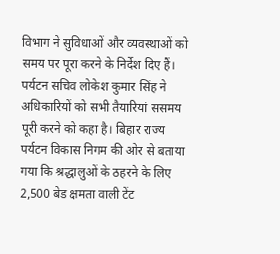विभाग ने सुविधाओं और व्यवस्थाओं को समय पर पूरा करने के निर्देश दिए हैं। पर्यटन सचिव लोकेश कुमार सिंह ने अधिकारियों को सभी तैयारियां ससमय पूरी करने को कहा है। बिहार राज्य पर्यटन विकास निगम की ओर से बताया गया कि श्रद्धालुओं के ठहरने के लिए 2,500 बेड क्षमता वाली टेंट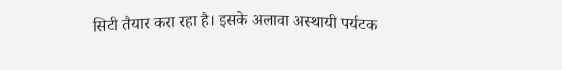सिटी तैयार करा रहा है। इसके अलावा अस्थायी पर्यटक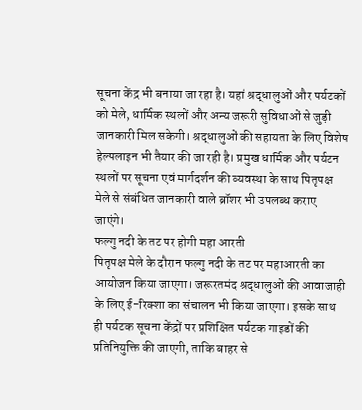सूचना केंद्र भी बनाया जा रहा है। यहां श्रद्धालुओं और पर्यटकों को मेले, धार्मिक स्थलों और अन्य जरूरी सुविधाओं से जुड़ी जानकारी मिल सकेगी। श्रद्धालुओं की सहायता के लिए विशेष हेल्पलाइन भी तैयार की जा रही है। प्रमुख धार्मिक और पर्यटन स्थलों पर सूचना एवं मार्गदर्शन की व्यवस्था के साथ पितृपक्ष मेले से संबंधित जानकारी वाले ब्रॉशर भी उपलब्ध कराए जाएंगे।
फल्गु नदी के तट पर होगी महा आरती
पितृपक्ष मेले के दौरान फल्गु नदी के तट पर महाआरती का आयोजन किया जाएगा। जरूरतमंद श्रद्धालुओं की आवाजाही के लिए ई-रिक्शा का संचालन भी किया जाएगा। इसके साथ ही पर्यटक सूचना केंद्रों पर प्रशिक्षित पर्यटक गाइडों की प्रतिनियुक्ति की जाएगी, ताकि बाहर से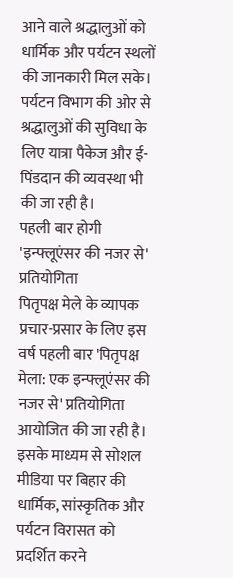आने वाले श्रद्धालुओं को धार्मिक और पर्यटन स्थलों की जानकारी मिल सके। पर्यटन विभाग की ओर से श्रद्धालुओं की सुविधा के लिए यात्रा पैकेज और ई-पिंडदान की व्यवस्था भी की जा रही है।
पहली बार होगी 'इन्फ्लूएंसर की नजर से' प्रतियोगिता
पितृपक्ष मेले के व्यापक प्रचार-प्रसार के लिए इस वर्ष पहली बार 'पितृपक्ष मेला: एक इन्फ्लूएंसर की नजर से' प्रतियोगिता आयोजित की जा रही है। इसके माध्यम से सोशल मीडिया पर बिहार की धार्मिक, सांस्कृतिक और पर्यटन विरासत को प्रदर्शित करने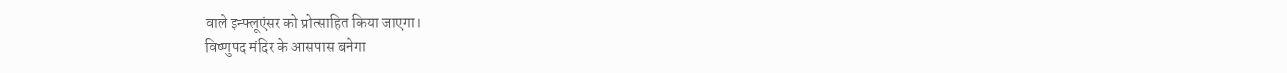वाले इन्फ्लूएंसर को प्रोत्साहित किया जाएगा।
विष्णुपद मंदिर के आसपास बनेगा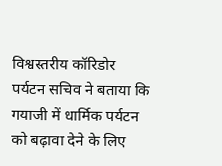विश्वस्तरीय कॉरिडोर
पर्यटन सचिव ने बताया कि गयाजी में धार्मिक पर्यटन को बढ़ावा देने के लिए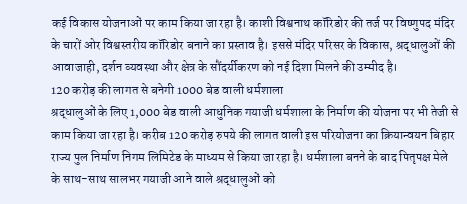कई विकास योजनाओं पर काम किया जा रहा है। काशी विश्वनाथ कॉरिडोर की तर्ज पर विष्णुपद मंदिर के चारों ओर विश्वस्तरीय कॉरिडोर बनाने का प्रस्ताव है। इससे मंदिर परिसर के विकास, श्रद्धालुओं की आवाजाही, दर्शन व्यवस्था और क्षेत्र के सौंदर्यीकरण को नई दिशा मिलने की उम्मीद है।
120 करोड़ की लागत से बनेगी 1000 बेड वाली धर्मशाला
श्रद्धालुओं के लिए 1,000 बेड वाली आधुनिक गयाजी धर्मशाला के निर्माण की योजना पर भी तेजी से काम किया जा रहा है। करीब 120 करोड़ रुपये की लागत वाली इस परियोजना का क्रियान्वयन बिहार राज्य पुल निर्माण निगम लिमिटेड के माध्यम से किया जा रहा है। धर्मशाला बनने के बाद पितृपक्ष मेले के साथ-साथ सालभर गयाजी आने वाले श्रद्धालुओं को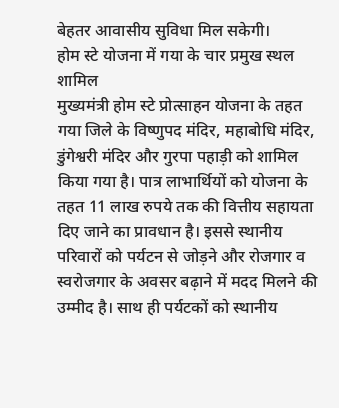बेहतर आवासीय सुविधा मिल सकेगी।
होम स्टे योजना में गया के चार प्रमुख स्थल शामिल
मुख्यमंत्री होम स्टे प्रोत्साहन योजना के तहत गया जिले के विष्णुपद मंदिर, महाबोधि मंदिर, डुंगेश्वरी मंदिर और गुरपा पहाड़ी को शामिल किया गया है। पात्र लाभार्थियों को योजना के तहत 11 लाख रुपये तक की वित्तीय सहायता दिए जाने का प्रावधान है। इससे स्थानीय परिवारों को पर्यटन से जोड़ने और रोजगार व स्वरोजगार के अवसर बढ़ाने में मदद मिलने की उम्मीद है। साथ ही पर्यटकों को स्थानीय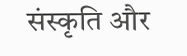संस्कृति और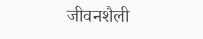जीवनशैली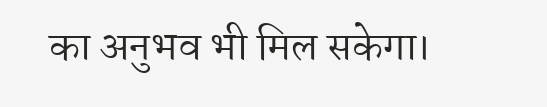का अनुभव भी मिल सकेगा।